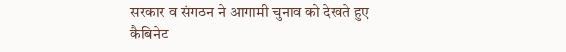सरकार व संगठन ने आगामी चुनाव को देखते हुए कैबिनेट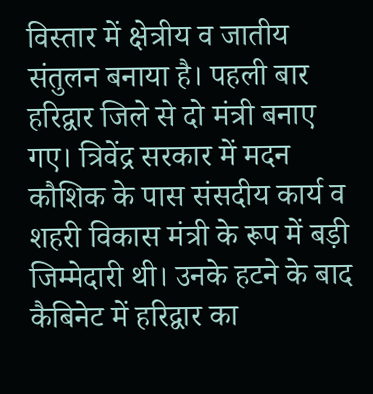विस्तार में क्षेत्रीय व जातीय संतुलन बनाया है। पहली बार हरिद्वार जिले से दो मंत्री बनाए गए। त्रिवेंद्र सरकार में मदन कौशिक के पास संसदीय कार्य व शहरी विकास मंत्री के रूप में बड़ी जिम्मेदारी थी। उनके हटने के बाद कैबिनेट में हरिद्वार का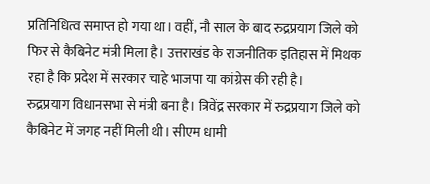प्रतिनिधित्व समाप्त हो गया था। वहीं, नौ साल के बाद रुद्रप्रयाग जिले को फिर से कैबिनेट मंत्री मिला है। उत्तराखंड के राजनीतिक इतिहास में मिथक रहा है कि प्रदेश में सरकार चाहे भाजपा या कांग्रेस की रही है।
रुद्रप्रयाग विधानसभा से मंत्री बना है। त्रिवेंद्र सरकार में रुद्रप्रयाग जिले को कैबिनेट में जगह नहीं मिली थी। सीएम धामी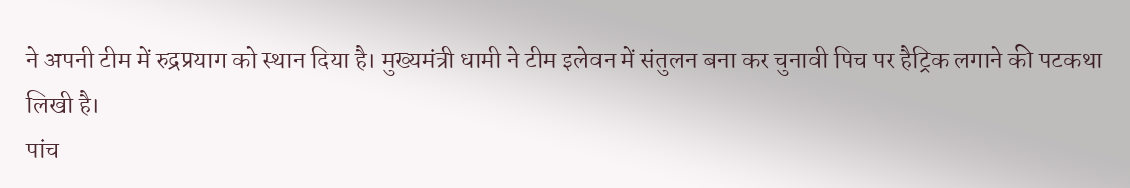ने अपनी टीम में रुद्रप्रयाग को स्थान दिया है। मुख्यमंत्री धामी ने टीम इलेवन में संतुलन बना कर चुनावी पिच पर हैट्रिक लगाने की पटकथा लिखी है।
पांच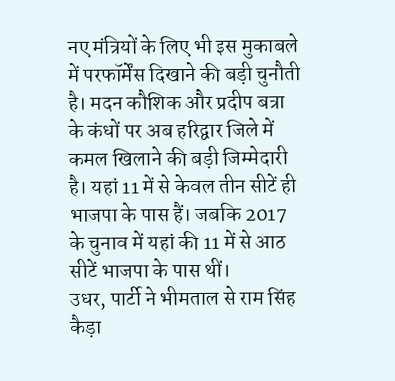नए मंत्रियों के लिए भी इस मुकाबले में परफॉर्मेंस दिखाने की बड़ी चुनौती है। मदन कौशिक और प्रदीप बत्रा के कंधों पर अब हरिद्वार जिले में कमल खिलाने की बड़ी जिम्मेदारी है। यहां 11 में से केवल तीन सीटें ही भाजपा के पास हैं। जबकि 2017 के चुनाव में यहां की 11 में से आठ सीटें भाजपा के पास थीं।
उधर, पार्टी ने भीमताल से राम सिंह कैड़ा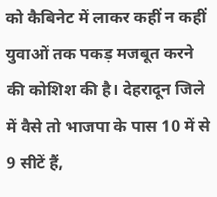को कैबिनेट में लाकर कहीं न कहीं युवाओं तक पकड़ मजबूत करने की कोशिश की है। देहरादून जिले में वैसे तो भाजपा के पास 10 में से 9 सीटें हैं,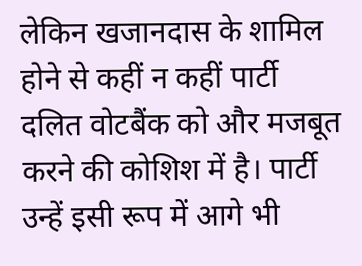लेकिन खजानदास के शामिल होने से कहीं न कहीं पार्टी दलित वोटबैंक को और मजबूत करने की कोशिश में है। पार्टी उन्हें इसी रूप में आगे भी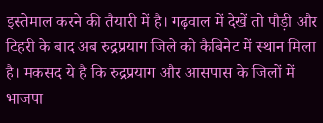इस्तेमाल करने की तैयारी में है। गढ़वाल में देखें तो पौड़ी और टिहरी के बाद अब रुद्रप्रयाग जिले को कैबिनेट में स्थान मिला है। मकसद ये है कि रुद्रप्रयाग और आसपास के जिलों में भाजपा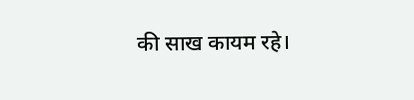की साख कायम रहे।